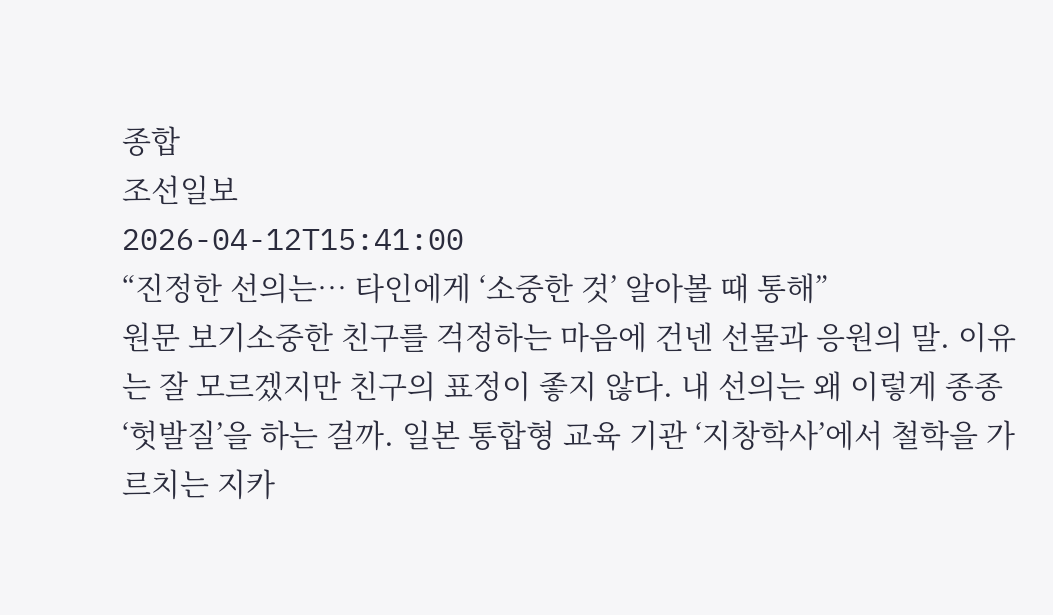종합
조선일보
2026-04-12T15:41:00
“진정한 선의는… 타인에게 ‘소중한 것’ 알아볼 때 통해”
원문 보기소중한 친구를 걱정하는 마음에 건넨 선물과 응원의 말. 이유는 잘 모르겠지만 친구의 표정이 좋지 않다. 내 선의는 왜 이렇게 종종 ‘헛발질’을 하는 걸까. 일본 통합형 교육 기관 ‘지창학사’에서 철학을 가르치는 지카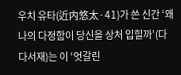우치 유타(近内悠太·41)가 쓴 신간 ‘왜 나의 다정함이 당신을 상처 입힐까’(다다서재)는 이 ‘엇갈린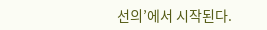선의’에서 시작된다.